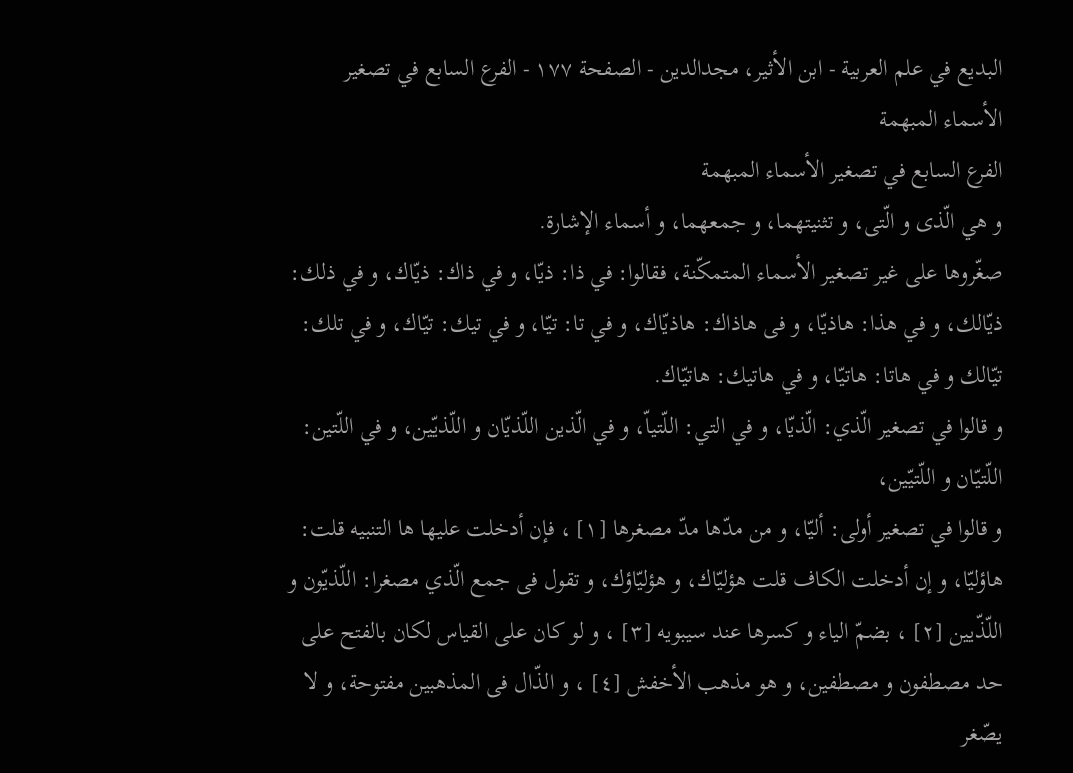البديع في علم العربية - ابن الأثير، مجدالدين - الصفحة ١٧٧ - الفرع السابع في تصغير الأسماء المبهمة
الفرع السابع في تصغير الأسماء المبهمة
و هي الّذى و الّتى، و تثنيتهما، و جمعهما، و أسماء الإشارة.
صغّروها على غير تصغير الأسماء المتمكّنة، فقالوا: في ذا: ذيّا، و في ذاك: ذيّاك، و في ذلك: ذيّالك، و في هذا: هاذيّا، و فى هاذاك: هاذيّاك، و في تا: تيّا، و في تيك: تيّاك، و في تلك: تيّالك و في هاتا: هاتيّا، و في هاتيك: هاتيّاك.
و قالوا في تصغير الّذي: الّذيّا، و في التي: اللّتياّ، و في الّذين اللّذيّان و اللّذيّين، و في اللّتين: اللّتيّان و اللّتيّين،
و قالوا في تصغير أولى: أليّا، و من مدّها مدّ مصغرها [١] ، فإن أدخلت عليها ها التنبيه قلت: هاؤليّا، و إن أدخلت الكاف قلت هؤليّاك، و هؤليّاؤك، و تقول فى جمع الّذي مصغرا: اللّذيّون و اللّذّيين [٢] ، بضمّ الياء و كسرها عند سيبويه [٣] ، و لو كان على القياس لكان بالفتح على حد مصطفون و مصطفين، و هو مذهب الأخفش [٤] ، و الذّال فى المذهبين مفتوحة، و لا يصّغر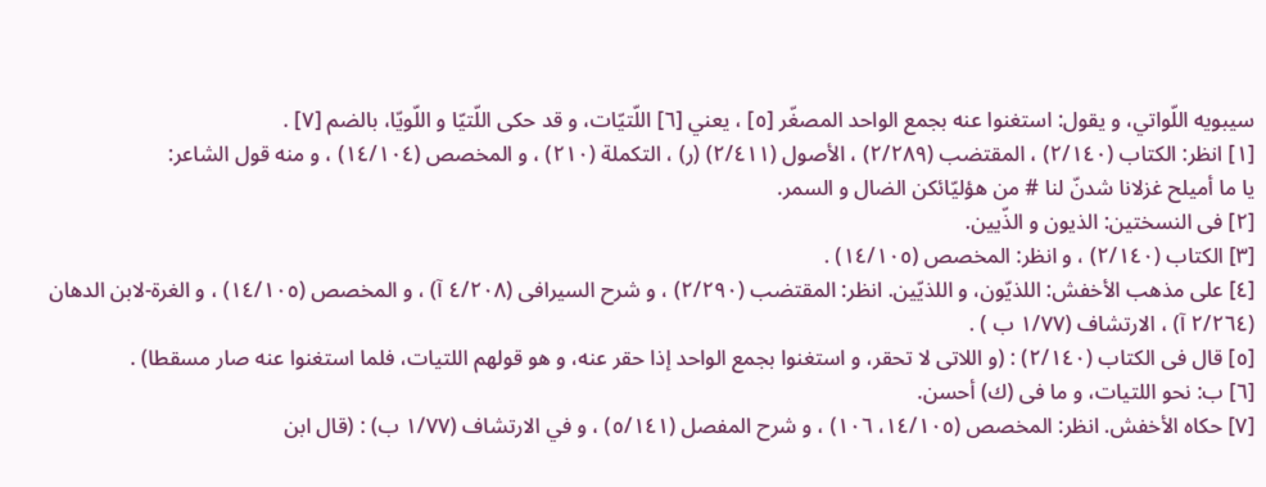سيبويه اللّواتي، و يقول: استغنوا عنه بجمع الواحد المصغّر [٥] ، يعني [٦] اللّتيّات، و قد حكى اللّتيّا و اللّويّا، بالضم [٧] .
[١] انظر: الكتاب (٢/١٤٠) ، المقتضب (٢/٢٨٩) ، الأصول (٢/٤١١) (ر) ، التكملة (٢١٠) ، و المخصص (١٤/١٠٤) ، و منه قول الشاعر:
يا ما أميلح غزلانا شدنّ لنا # من هؤليّائكن الضال و السمر.
[٢] فى النسختين: الذيون و الذّيين.
[٣] الكتاب (٢/١٤٠) ، و انظر: المخصص (١٤/١٠٥) .
[٤] على مذهب الأخفش: اللذيّون، و اللذيّين. انظر: المقتضب (٢/٢٩٠) ، و شرح السيرافى (٤/٢٠٨ آ) ، و المخصص (١٤/١٠٥) ، و الغرة-لابن الدهان (٢/٢٦٤ آ) ، الارتشاف (١/٧٧ ب ) .
[٥] قال فى الكتاب (٢/١٤٠) : (و اللاتى لا تحقر، و استغنوا بجمع الواحد إذا حقر عنه، و هو قولهم اللتيات، فلما استغنوا عنه صار مسقطا) .
[٦] ب: نحو اللتيات، و ما فى (ك) أحسن.
[٧] حكاه الأخفش. انظر: المخصص (١٤/١٠٥، ١٠٦) ، و شرح المفصل (٥/١٤١) ، و في الارتشاف (١/٧٧ ب) : (قال ابن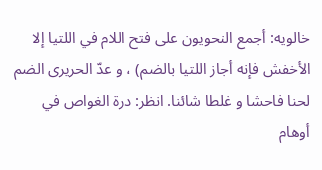خالويه: أجمع النحويون على فتح اللام في اللتيا إلا الأخفش فإنه أجاز اللتيا بالضم) ، و عدّ الحريرى الضم لحنا فاحشا و غلطا شائنا. انظر: درة الغواص في أوهام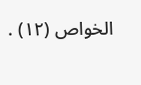الخواص (١٢) .